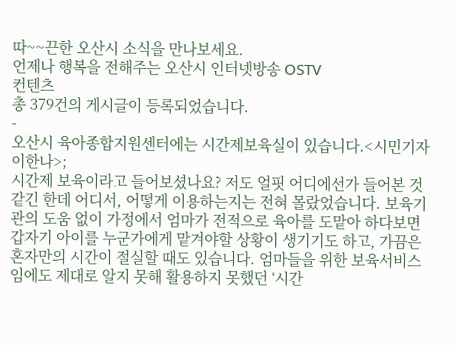따~~끈한 오산시 소식을 만나보세요.
언제나 행복을 전해주는 오산시 인터넷방송 OSTV
컨텐츠
총 379건의 게시글이 등록되었습니다.
-
오산시 육아종합지원센터에는 시간제보육실이 있습니다.<시민기자 이한나>;
시간제 보육이라고 들어보셨나요? 저도 얼핏 어디에선가 들어본 것 같긴 한데 어디서, 어떻게 이용하는지는 전혀 몰랐었습니다. 보육기관의 도움 없이 가정에서 엄마가 전적으로 육아를 도맡아 하다보면 갑자기 아이를 누군가에게 맡겨야할 상황이 생기기도 하고, 가끔은 혼자만의 시간이 절실할 때도 있습니다. 엄마들을 위한 보육서비스임에도 제대로 알지 못해 활용하지 못했던 ‘시간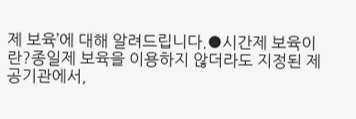제 보육’에 대해 알려드립니다.●시간제 보육이란?종일제 보육을 이용하지 않더라도 지정된 제공기관에서,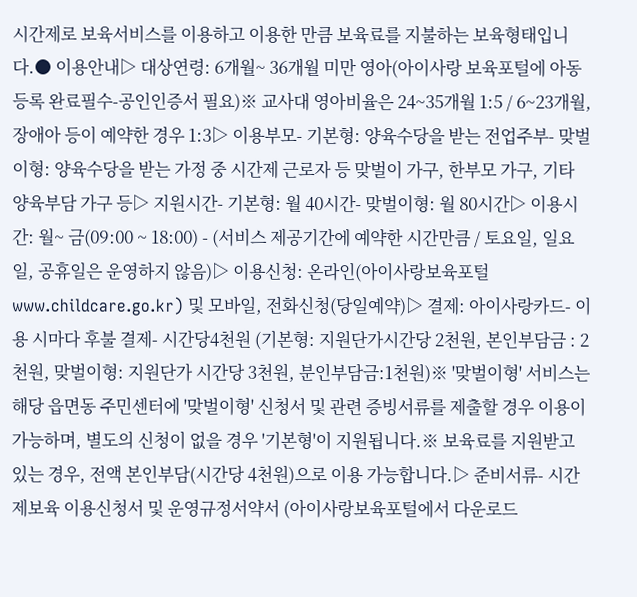시간제로 보육서비스를 이용하고 이용한 만큼 보육료를 지불하는 보육형태입니다.● 이용안내▷ 대상연령: 6개월~ 36개월 미만 영아(아이사랑 보육포털에 아동등록 완료필수-공인인증서 필요)※ 교사대 영아비율은 24~35개월 1:5 / 6~23개월, 장애아 등이 예약한 경우 1:3▷ 이용부모- 기본형: 양육수당을 받는 전업주부- 맞벌이형: 양육수당을 받는 가정 중 시간제 근로자 등 맞벌이 가구, 한부모 가구, 기타 양육부담 가구 등▷ 지원시간- 기본형: 월 40시간- 맞벌이형: 월 80시간▷ 이용시간: 월~ 금(09:00 ~ 18:00) - (서비스 제공기간에 예약한 시간만큼 / 토요일, 일요일, 공휴일은 운영하지 않음)▷ 이용신청: 온라인(아이사랑보육포털www.childcare.go.kr) 및 모바일, 전화신청(당일예약)▷ 결제: 아이사랑카드- 이용 시마다 후불 결제- 시간당4천원 (기본형: 지원단가시간당 2천원, 본인부담금 : 2천원, 맞벌이형: 지원단가 시간당 3천원, 분인부담금:1천원)※ '맞벌이형' 서비스는 해당 읍면동 주민센터에 '맞벌이형' 신청서 및 관련 증빙서류를 제출할 경우 이용이 가능하며, 별도의 신청이 없을 경우 '기본형'이 지원됩니다.※ 보육료를 지원받고 있는 경우, 전액 본인부담(시간당 4천원)으로 이용 가능합니다.▷ 준비서류- 시간제보육 이용신청서 및 운영규정서약서 (아이사랑보육포털에서 다운로드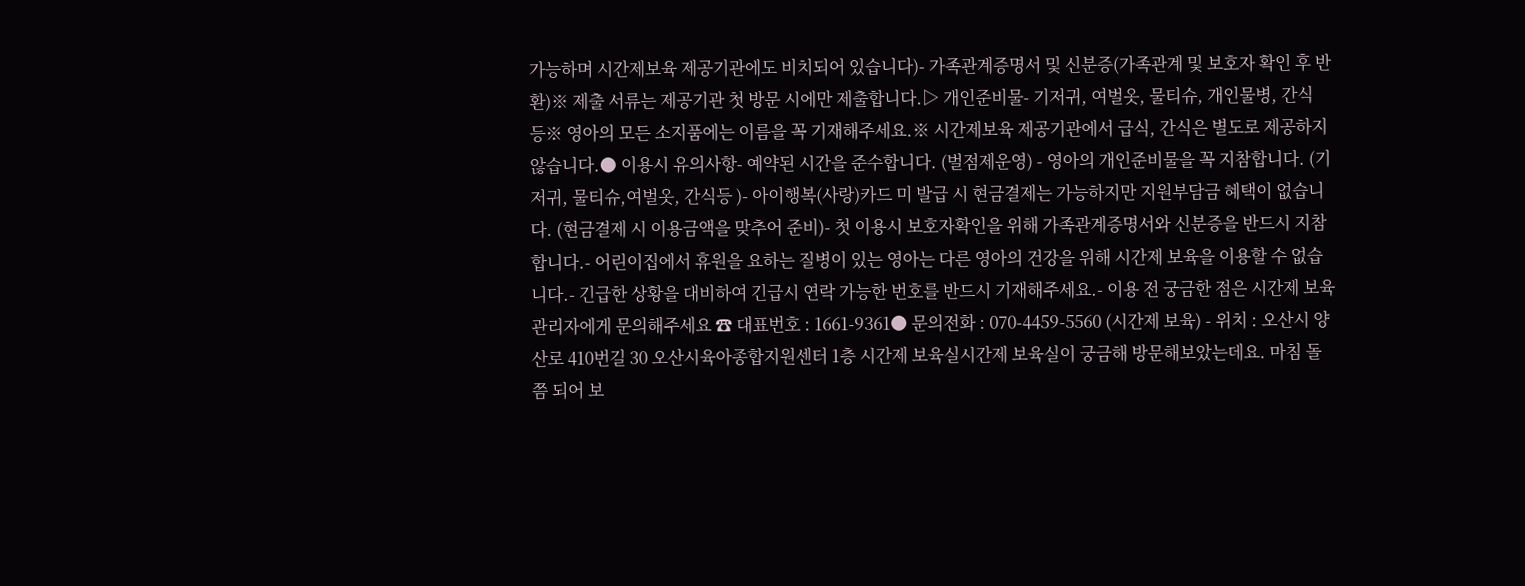가능하며 시간제보육 제공기관에도 비치되어 있습니다)- 가족관계증명서 및 신분증(가족관계 및 보호자 확인 후 반환)※ 제출 서류는 제공기관 첫 방문 시에만 제출합니다.▷ 개인준비물- 기저귀, 여벌옷, 물티슈, 개인물병, 간식 등※ 영아의 모든 소지품에는 이름을 꼭 기재해주세요.※ 시간제보육 제공기관에서 급식, 간식은 별도로 제공하지 않습니다.● 이용시 유의사항- 예약된 시간을 준수합니다. (벌점제운영) - 영아의 개인준비물을 꼭 지참합니다. (기저귀, 물티슈,여벌옷, 간식등 )- 아이행복(사랑)카드 미 발급 시 현금결제는 가능하지만 지원부담금 혜택이 없습니다. (현금결제 시 이용금액을 맞추어 준비)- 첫 이용시 보호자확인을 위해 가족관계증명서와 신분증을 반드시 지참합니다.- 어린이집에서 휴원을 요하는 질병이 있는 영아는 다른 영아의 건강을 위해 시간제 보육을 이용할 수 없습니다.- 긴급한 상황을 대비하여 긴급시 연락 가능한 번호를 반드시 기재해주세요.- 이용 전 궁금한 점은 시간제 보육 관리자에게 문의해주세요 ☎ 대표번호 : 1661-9361● 문의전화 : 070-4459-5560 (시간제 보육) - 위치 : 오산시 양산로 410번길 30 오산시육아종합지원센터 1층 시간제 보육실시간제 보육실이 궁금해 방문해보았는데요. 마침 돌쯤 되어 보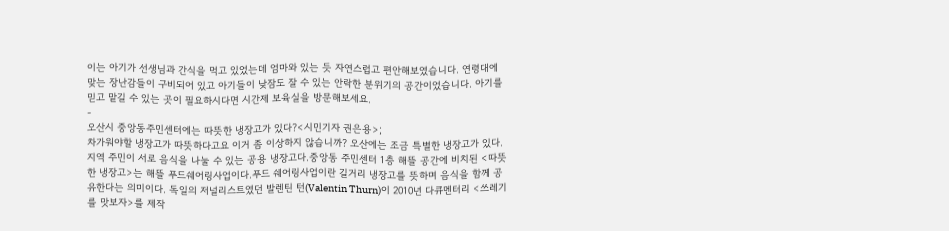이는 아기가 선생님과 간식을 먹고 있었는데 엄마와 있는 듯 자연스럽고 편안해보였습니다. 연령대에 맞는 장난감들이 구비되어 있고 아기들이 낮잠도 잘 수 있는 안락한 분위기의 공간이었습니다. 아기를 믿고 맡길 수 있는 곳이 필요하시다면 시간제 보육실을 방문해보세요.
-
오산시 중앙동주민센터에는 따뜻한 냉장고가 있다?<시민기자 권은용>;
차가워야할 냉장고가 따뜻하다고요 이거 좀 이상하지 않습니까? 오산에는 조금 특별한 냉장고가 있다. 지역 주민이 서로 음식을 나눌 수 있는 공용 냉장고다.중앙동 주민센터 1층 해뜰 공간에 비치된 <따뜻한 냉장고>는 해뜰 푸드쉐어링사업이다.푸드 쉐어링사업이란 길거리 냉장고를 뜻하며 음식을 함께 공유한다는 의미이다. 독일의 저널리스트였던 발렌틴 턴(Valentin Thurn)이 2010년 다큐멘터리 <쓰레기를 맛보자>를 제작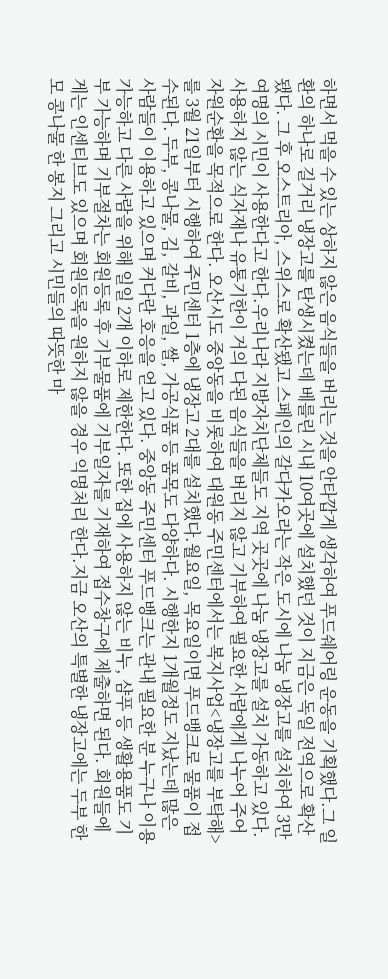하면서 먹을 수 있는 상하지 않은 음식들을 버리는 것을 안타깝게 생각하여 푸드쉐어링 운동을 기획했다.그 일환의 하나로 길거리 냉장고를 탄생시켰는데 베를린 시내 10여곳에 설치했던 것이 지금은 독일 전역으로 확산됐다. 그 후 오스트리아, 스위스로 확산됐고 스페인의 갈다카오라는 작은 도시에 나눔 냉장고를 설치하여 3만여명의 시민이 사용한다고 한다.우리나라 지방자치단체들도 지역 곳곳에 나눔 냉장고를 설치 가동하고 있다.사용하지 않는 식자재나 유통기한이 거의 다된 음식들을 버리지 않고 기부하여 필요한 사람에게 나누어 주어 자원순환을 목적으로 한다. 오산시도 중앙동을 비롯하여 대원동 주민센터에서는 복지사업<냉장고를 부탁해>를 3월 21일부터 시행하여 주민센터 1층에 냉장고 2대를 설치했다.월요일, 목요일이면 푸드뱅크로 물품이 접수된다. 두부, 콩나물, 김, 갈비, 과일, 쌀, 가공식품 등 품목도 다양하다. 시행한지 1개월정도 지났는데 많은 사람들이 이용하고 있으며 커다란 호응을 얻고 있다. 중앙동 주민센터 푸드뱅크는 관내 필요한 분 누구나 이용 가능하고 다른 사람을 위해 일일 2개 이하로 제한한다. 또한 집에 사용하지 않는 비누, 샴푸 등 생활용품도 기부 가능하며 기부절차는 회원등록 후 기부물품에 기부일자를 기재하여 접수창구에 제출하면 된다. 회원들에게는 인센티브도 있으며 회원등록을 원하지 않을 경우 익명처리 한다.지금 오산의 특별한 냉장고에는 두부 한모 콩나물 한 봉지 그리고 시민들의 따뜻한 마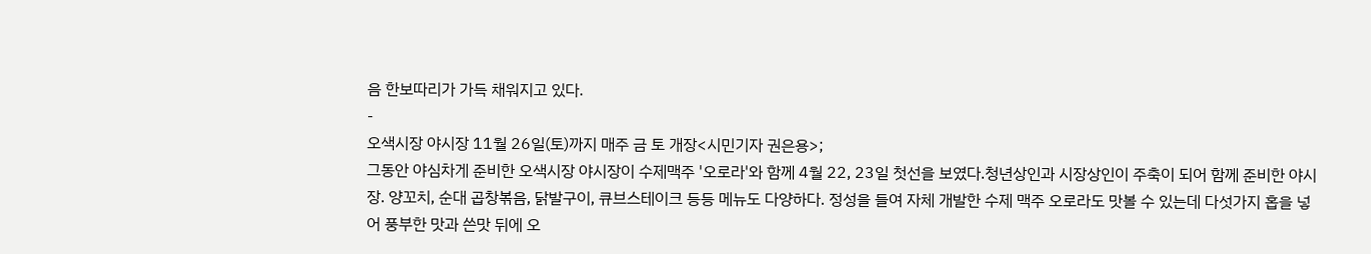음 한보따리가 가득 채워지고 있다.
-
오색시장 야시장 11월 26일(토)까지 매주 금 토 개장<시민기자 권은용>;
그동안 야심차게 준비한 오색시장 야시장이 수제맥주 '오로라'와 함께 4월 22, 23일 첫선을 보였다.청년상인과 시장상인이 주축이 되어 함께 준비한 야시장. 양꼬치, 순대 곱창볶음, 닭발구이, 큐브스테이크 등등 메뉴도 다양하다. 정성을 들여 자체 개발한 수제 맥주 오로라도 맛볼 수 있는데 다섯가지 홉을 넣어 풍부한 맛과 쓴맛 뒤에 오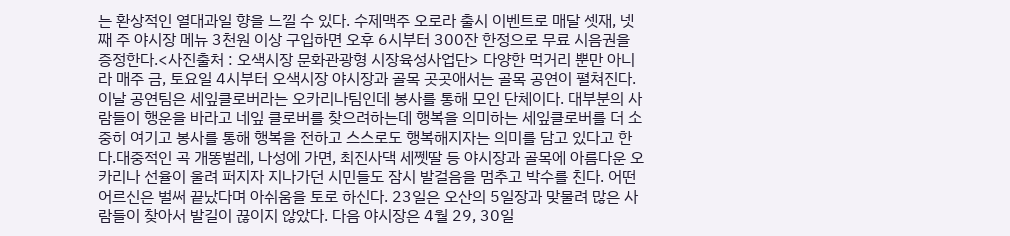는 환상적인 열대과일 향을 느낄 수 있다. 수제맥주 오로라 출시 이벤트로 매달 셋재, 넷째 주 야시장 메뉴 3천원 이상 구입하면 오후 6시부터 300잔 한정으로 무료 시음권을 증정한다.<사진출처 : 오색시장 문화관광형 시장육성사업단> 다양한 먹거리 뿐만 아니라 매주 금, 토요일 4시부터 오색시장 야시장과 골목 곳곳애서는 골목 공연이 펼쳐진다.이날 공연팀은 세잎클로버라는 오카리나팀인데 봉사를 통해 모인 단체이다. 대부분의 사람들이 행운을 바라고 네잎 클로버를 찾으려하는데 행복을 의미하는 세잎클로버를 더 소중히 여기고 봉사를 통해 행복을 전하고 스스로도 행복해지자는 의미를 담고 있다고 한다.대중적인 곡 개똥벌레, 나성에 가면, 최진사댁 세쩻딸 등 야시장과 골목에 아름다운 오카리나 선율이 울려 퍼지자 지나가던 시민들도 잠시 발걸음을 멈추고 박수를 친다. 어떤 어르신은 벌써 끝났다며 아쉬움을 토로 하신다. 23일은 오산의 5일장과 맞물려 많은 사람들이 찾아서 발길이 끊이지 않았다. 다음 야시장은 4월 29, 30일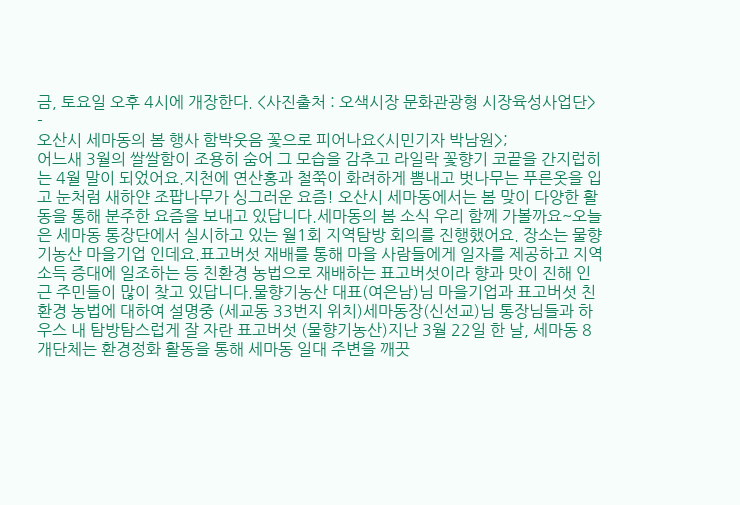금, 토요일 오후 4시에 개장한다. <사진출처 : 오색시장 문화관광형 시장육성사업단>
-
오산시 세마동의 봄 행사 함박웃음 꽃으로 피어나요<시민기자 박남원>;
어느새 3월의 쌀쌀함이 조용히 숨어 그 모습을 감추고 라일락 꽃향기 코끝을 간지럽히는 4월 말이 되었어요.지천에 연산홍과 철쭉이 화려하게 뽐내고 벗나무는 푸른옷을 입고 눈처럼 새하얀 조팝나무가 싱그러운 요즘! 오산시 세마동에서는 봄 맞이 다양한 활동을 통해 분주한 요즘을 보내고 있답니다.세마동의 봄 소식 우리 함께 가볼까요~오늘은 세마동 통장단에서 실시하고 있는 월1회 지역탐방 회의를 진행했어요. 장소는 물향기농산 마을기업 인데요.표고버섯 재배를 통해 마을 사람들에게 일자를 제공하고 지역 소득 증대에 일조하는 등 친환경 농법으로 재배하는 표고버섯이라 향과 맛이 진해 인근 주민들이 많이 찾고 있답니다.물향기농산 대표(여은남)님 마을기업과 표고버섯 친환경 농법에 대하여 설명중 (세교동 33번지 위치)세마동장(신선교)님 통장님들과 하우스 내 탐방탐스럽게 잘 자란 표고버섯 (물향기농산)지난 3월 22일 한 날, 세마동 8개단체는 환경정화 활동을 통해 세마동 일대 주변을 깨끗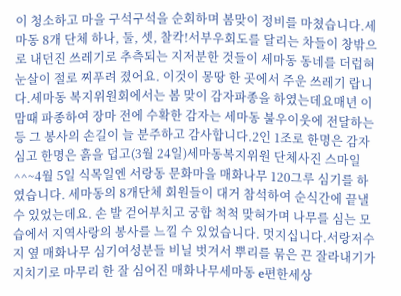이 청소하고 마을 구석구석을 순회하며 봄맞이 정비를 마쳤습니다.세마동 8개 단체 하나, 둘, 셋, 찰칵!서부우회도를 달리는 차들이 창밖으로 내던진 쓰레기로 추측되는 지저분한 것들이 세마동 동네를 더럽혀 눈살이 절로 찌푸려 졌어요. 이것이 몽땅 한 곳에서 주운 쓰레기 랍니다.세마동 복지위원회에서는 봄 맞이 감자파종을 하였는데요매년 이 맘때 파종하여 장마 전에 수확한 감자는 세마동 불우이웃에 전달하는 등 그 봉사의 손길이 늘 분주하고 감사합니다.2인 1조로 한명은 감자 심고 한명은 흙을 덥고(3월 24일)세마동복지위원 단체사진 스마일^^~4월 5일 식목일엔 서랑동 문화마을 매화나무 120그루 심기를 하였습니다. 세마동의 8개단체 회원들이 대거 참석하여 순식간에 끝낼 수 있었는데요. 손 발 걷어부치고 궁합 척척 맞혀가며 나무를 심는 모습에서 지역사랑의 봉사를 느낄 수 있었습니다. 멋지십니다.서랑저수지 옆 매화나무 심기여성분들 비닐 벗겨서 뿌리를 묶은 끈 잘라내기가지치기로 마무리 한 잘 심어진 매화나무세마동 e편한세상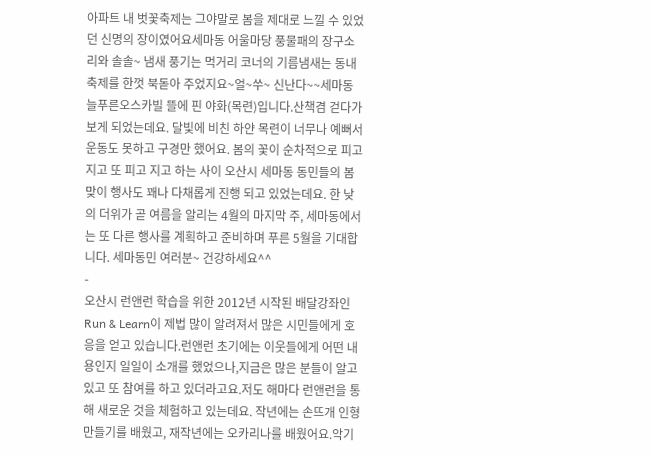아파트 내 벗꽃축제는 그야말로 봄을 제대로 느낄 수 있었던 신명의 장이였어요세마동 어울마당 풍물패의 장구소리와 솔솔~ 냄새 풍기는 먹거리 코너의 기름냄새는 동내 축제를 한껏 북돋아 주었지요~얼~쑤~ 신난다~~세마동 늘푸른오스카빌 뜰에 핀 야화(목련)입니다.산책겸 걷다가 보게 되었는데요. 달빛에 비친 하얀 목련이 너무나 예뻐서 운동도 못하고 구경만 했어요. 봄의 꽃이 순차적으로 피고 지고 또 피고 지고 하는 사이 오산시 세마동 동민들의 봄맞이 행사도 꽤나 다채롭게 진행 되고 있었는데요. 한 낮의 더위가 곧 여름을 알리는 4월의 마지막 주, 세마동에서는 또 다른 행사를 계획하고 준비하며 푸른 5월을 기대합니다. 세마동민 여러분~ 건강하세요^^
-
오산시 런앤런 학습을 위한 2012년 시작된 배달강좌인 Run & Learn이 제법 많이 알려져서 많은 시민들에게 호응을 얻고 있습니다.런앤런 초기에는 이웃들에게 어떤 내용인지 일일이 소개를 했었으나,지금은 많은 분들이 알고 있고 또 참여를 하고 있더라고요.저도 해마다 런앤런을 통해 새로운 것을 체험하고 있는데요. 작년에는 손뜨개 인형만들기를 배웠고, 재작년에는 오카리나를 배웠어요.악기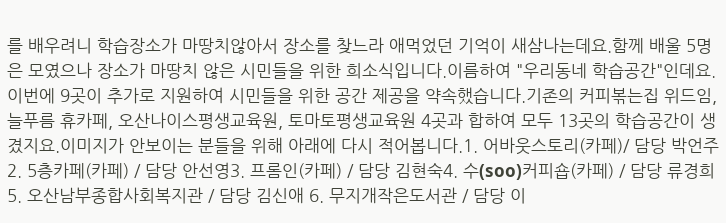를 배우려니 학습장소가 마땅치않아서 장소를 찾느라 애먹었던 기억이 새삼나는데요.함께 배울 5명은 모였으나 장소가 마땅치 않은 시민들을 위한 희소식입니다.이름하여 "우리동네 학습공간"인데요.이번에 9곳이 추가로 지원하여 시민들을 위한 공간 제공을 약속했습니다.기존의 커피볶는집 위드임, 늘푸름 휴카페, 오산나이스평생교육원, 토마토평생교육원 4곳과 합하여 모두 13곳의 학습공간이 생겼지요.이미지가 안보이는 분들을 위해 아래에 다시 적어봅니다.1. 어바웃스토리(카페)/ 담당 박언주 2. 5층카페(카페) / 담당 안선영3. 프롬인(카페) / 담당 김현숙4. 수(soo)커피숍(카페) / 담당 류경희 5. 오산남부종합사회복지관 / 담당 김신애 6. 무지개작은도서관 / 담당 이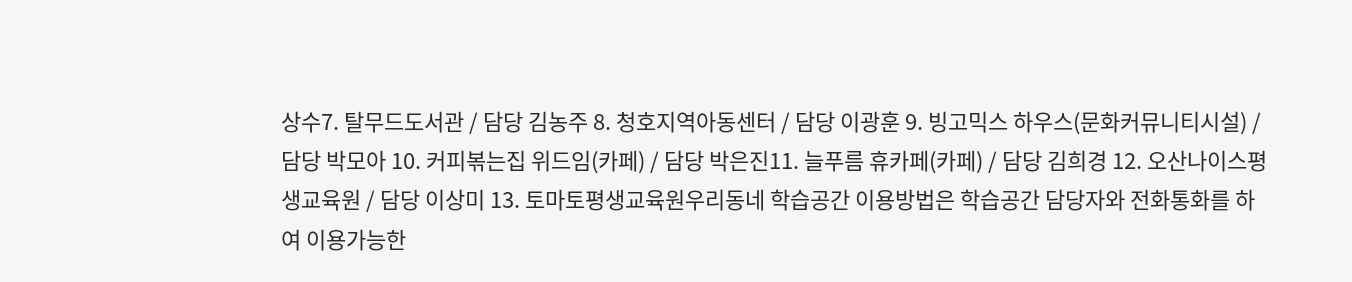상수7. 탈무드도서관 / 담당 김농주 8. 청호지역아동센터 / 담당 이광훈 9. 빙고믹스 하우스(문화커뮤니티시설) / 담당 박모아 10. 커피볶는집 위드임(카페) / 담당 박은진11. 늘푸름 휴카페(카페) / 담당 김희경 12. 오산나이스평생교육원 / 담당 이상미 13. 토마토평생교육원우리동네 학습공간 이용방법은 학습공간 담당자와 전화통화를 하여 이용가능한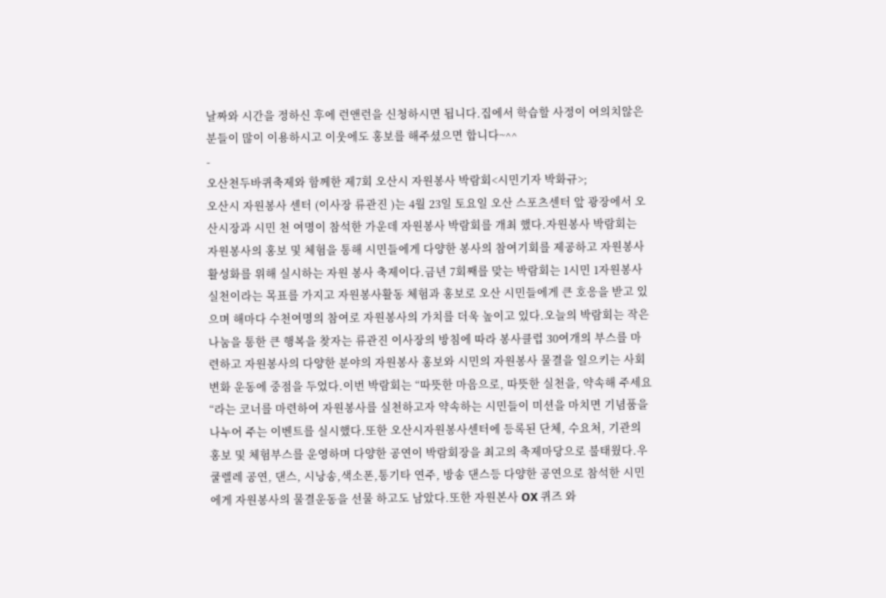날짜와 시간을 정하신 후에 런앤런을 신청하시면 됩니다.집에서 학습할 사정이 여의치않은 분들이 많이 이용하시고 이웃에도 홍보를 해주셨으면 합니다~^^
-
오산천두바퀴축제와 함께한 제7회 오산시 자원봉사 박람회<시민기자 박화규>;
오산시 자원봉사 센터 (이사장 류관진 )는 4월 23일 토요일 오산 스포츠센터 앞 광장에서 오산시장과 시민 천 여명이 참석한 가운데 자원봉사 박람회를 개최 했다.자원봉사 박람회는 자원봉사의 홍보 및 체험을 통해 시민들에게 다양한 봉사의 참여기회를 제공하고 자원봉사 활성화를 위해 실시하는 자원 봉사 축제이다.금년 7회째를 맞는 박람회는 1시민 1자원봉사 실천이라는 목표를 가지고 자원봉사활동 체험과 홍보로 오산 시민들에게 큰 호응을 받고 있으며 해마다 수천여명의 참여로 자원봉사의 가치를 더욱 높이고 있다.오늘의 박람회는 작은 나눔을 통한 큰 행복을 찾자는 류관진 이사장의 방침에 따라 봉사클럽 30여개의 부스를 마련하고 자원봉사의 다양한 분야의 자원봉사 홍보와 시민의 자원봉사 물결을 일으키는 사회변화 운동에 중점을 두었다.이번 박람회는 “따뜻한 마음으로, 따뜻한 실천을, 약속해 주세요“라는 코너를 마련하여 자원봉사를 실천하고자 약속하는 시민들이 미션을 마치면 기념품을 나누어 주는 이벤트를 실시했다.또한 오산시자원봉사센터에 등록된 단체, 수요처, 기관의 홍보 및 체험부스를 운영하며 다양한 공연이 박람회장을 최고의 축제마당으로 불태웠다.우쿨렐레 공연, 댄스, 시낭송,색소폰,통기타 연주, 방송 댄스등 다양한 공연으로 참석한 시민에게 자원봉사의 물결운동을 선물 하고도 남았다.또한 자원본사 OX 퀴즈 와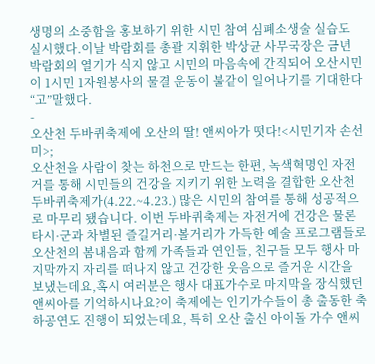생명의 소중함을 홍보하기 위한 시민 참여 심폐소생술 실습도 실시했다.이날 박람회를 총괄 지휘한 박상균 사무국장은 금년 박람회의 열기가 식지 않고 시민의 마음속에 간직되어 오산시민이 1시민 1자원봉사의 물결 운동이 불같이 일어나기를 기대한다“고”말했다.
-
오산천 두바퀴축제에 오산의 딸! 앤씨아가 떳다!<시민기자 손선미>;
오산천을 사람이 찾는 하천으로 만드는 한편, 녹색혁명인 자전거를 통해 시민들의 건강을 지키기 위한 노력을 결합한 오산천 두바퀴축제가(4.22.~4.23.) 많은 시민의 참여를 통해 성공적으로 마무리 됐습니다. 이번 두바퀴축제는 자전거에 건강은 물론 타시·군과 차별된 즐길거리·볼거리가 가득한 예술 프로그램들로 오산천의 봄내음과 함께 가족들과 연인들, 친구들 모두 행사 마지막까지 자리를 떠나지 않고 건강한 웃음으로 즐거운 시간을 보냈는데요,혹시 여러분은 행사 대표가수로 마지막을 장식했던 앤씨아를 기억하시나요?이 축제에는 인기가수들이 총 출동한 축하공연도 진행이 되었는데요, 특히 오산 출신 아이돌 가수 앤씨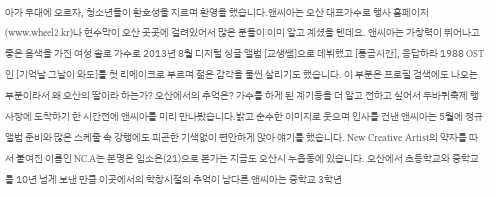아가 무대에 오르자, 청소년들이 환호성을 지르며 환영을 했습니다.앤씨아는 오산 대표가수로 행사 홈페이지(www.wheel2.kr)나 현수막이 오산 곳곳에 걸려있어서 많은 분들이 이미 알고 계셨을 텐데요. 앤씨아는 가창력이 뛰어나고 좋은 음색을 가진 여성 솔로 가수로 2013년 8월 디지털 싱글 앨범 [교생쌤]으로 데뷔했고 [통금시간], 응답하라 1988 OST인 [기억날 그날이 와도]를 첫 리메이크로 부르며 젊은 감각을 물씬 살리기도 했습니다. 이 부분은 프로필 검색에도 나오는 부분이라서 왜 오산의 딸이라 하는가? 오산에서의 추억은? 가수를 하게 된 계기등을 더 알고 전하고 싶어서 두바퀴축제 행사장에 도착하기 한 시간전에 앤씨아를 미리 만나봤습니다.밝고 순수한 이미지로 웃으며 인사를 건낸 앤씨아는 5월에 정규앨범 준비와 많은 스케줄 속 강행에도 피곤한 기색없이 편안하게 앉아 얘기를 했습니다. New Creative Artist의 약자를 따서 붙여진 이름인 NC.A는 본명은 임소은(21)으로 본가는 지금도 오산시 누읍동에 있습니다. 오산에서 초등학교와 중학교를 10년 넘게 보낸 만큼 이곳에서의 학창시절의 추억이 남다른 앤씨아는 중학교 3학년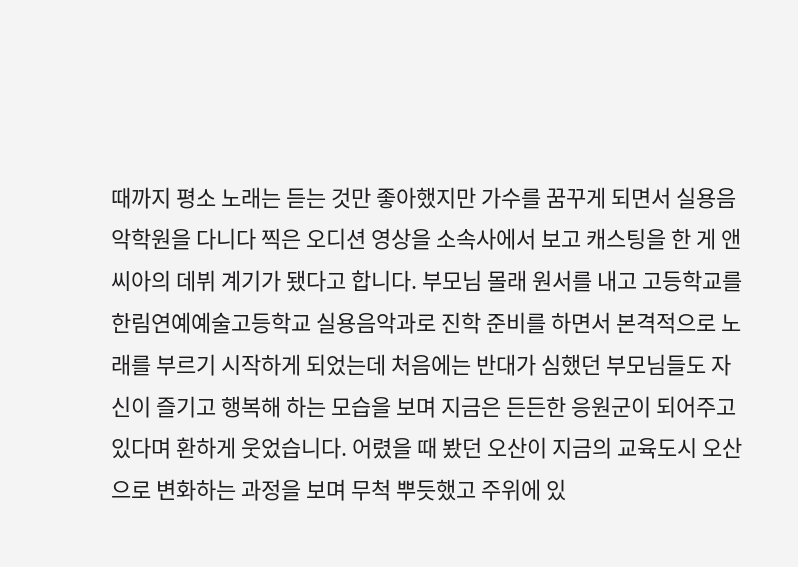때까지 평소 노래는 듣는 것만 좋아했지만 가수를 꿈꾸게 되면서 실용음악학원을 다니다 찍은 오디션 영상을 소속사에서 보고 캐스팅을 한 게 앤씨아의 데뷔 계기가 됐다고 합니다. 부모님 몰래 원서를 내고 고등학교를 한림연예예술고등학교 실용음악과로 진학 준비를 하면서 본격적으로 노래를 부르기 시작하게 되었는데 처음에는 반대가 심했던 부모님들도 자신이 즐기고 행복해 하는 모습을 보며 지금은 든든한 응원군이 되어주고 있다며 환하게 웃었습니다. 어렸을 때 봤던 오산이 지금의 교육도시 오산으로 변화하는 과정을 보며 무척 뿌듯했고 주위에 있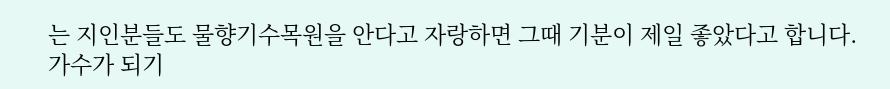는 지인분들도 물향기수목원을 안다고 자랑하면 그때 기분이 제일 좋았다고 합니다. 가수가 되기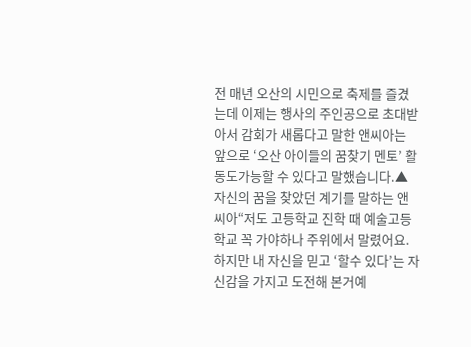전 매년 오산의 시민으로 축제를 즐겼는데 이제는 행사의 주인공으로 초대받아서 감회가 새롭다고 말한 앤씨아는 앞으로 ‘오산 아이들의 꿈찾기 멘토’ 활동도가능할 수 있다고 말했습니다.▲ 자신의 꿈을 찾았던 계기를 말하는 앤씨아“저도 고등학교 진학 때 예술고등학교 꼭 가야하나 주위에서 말렸어요. 하지만 내 자신을 믿고 ‘할수 있다’는 자신감을 가지고 도전해 본거예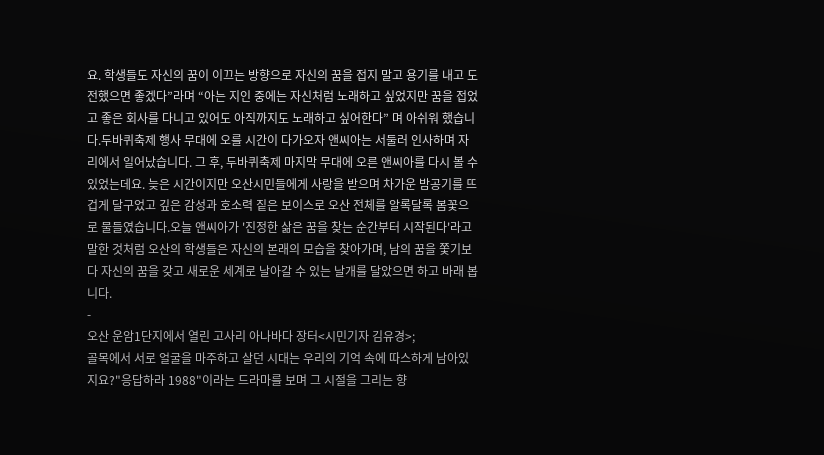요. 학생들도 자신의 꿈이 이끄는 방향으로 자신의 꿈을 접지 말고 용기를 내고 도전했으면 좋겠다”라며 “아는 지인 중에는 자신처럼 노래하고 싶었지만 꿈을 접었고 좋은 회사를 다니고 있어도 아직까지도 노래하고 싶어한다” 며 아쉬워 했습니다.두바퀴축제 행사 무대에 오를 시간이 다가오자 앤씨아는 서둘러 인사하며 자리에서 일어났습니다. 그 후, 두바퀴축제 마지막 무대에 오른 앤씨아를 다시 볼 수 있었는데요. 늦은 시간이지만 오산시민들에게 사랑을 받으며 차가운 밤공기를 뜨겁게 달구었고 깊은 감성과 호소력 짙은 보이스로 오산 전체를 알록달록 봄꽃으로 물들였습니다.오늘 앤씨아가 '진정한 삶은 꿈을 찾는 순간부터 시작된다'라고 말한 것처럼 오산의 학생들은 자신의 본래의 모습을 찾아가며, 남의 꿈을 쫓기보다 자신의 꿈을 갖고 새로운 세계로 날아갈 수 있는 날개를 달았으면 하고 바래 봅니다.
-
오산 운암1단지에서 열린 고사리 아나바다 장터<시민기자 김유경>;
골목에서 서로 얼굴을 마주하고 살던 시대는 우리의 기억 속에 따스하게 남아있지요?"응답하라 1988"이라는 드라마를 보며 그 시절을 그리는 향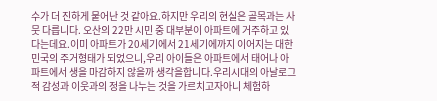수가 더 진하게 뭍어난 것 같아요.하지만 우리의 현실은 골목과는 사뭇 다릅니다. 오산의 22만 시민 중 대부분이 아파트에 거주하고 있다는데요.이미 아파트가 20세기에서 21세기에까지 이어지는 대한민국의 주거형태가 되었으니,우리 아이들은 아파트에서 태어나 아파트에서 생을 마감하지 않을까 생각을합니다.우리시대의 아날로그적 감성과 이웃과의 정을 나누는 것을 가르치고자아니 체험하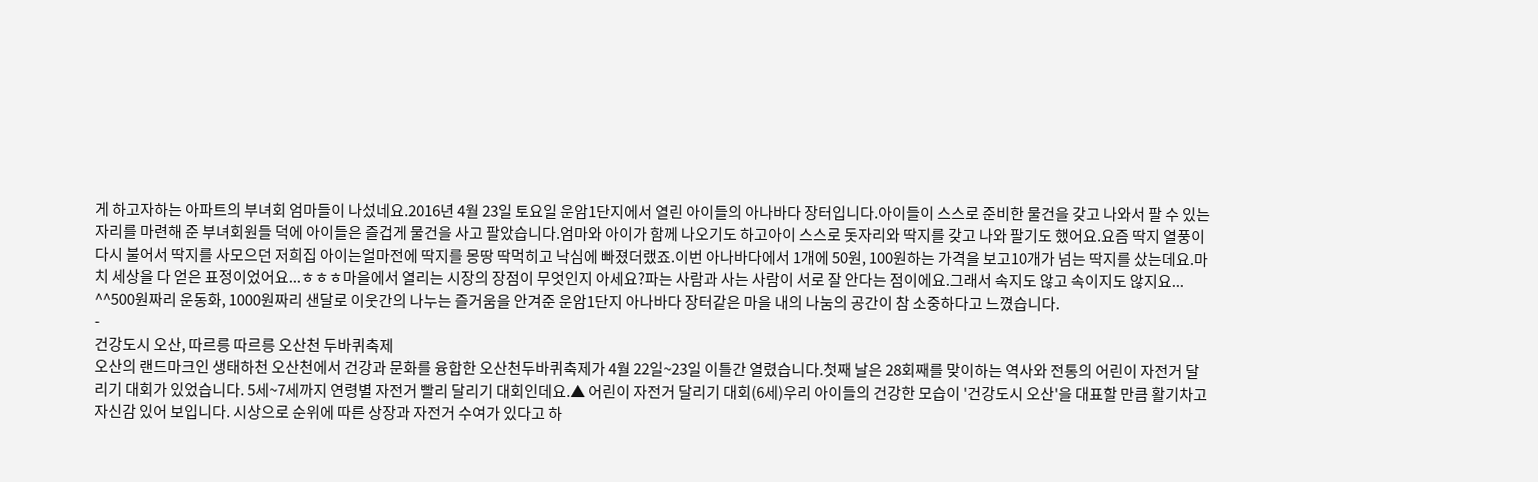게 하고자하는 아파트의 부녀회 엄마들이 나섰네요.2016년 4월 23일 토요일 운암1단지에서 열린 아이들의 아나바다 장터입니다.아이들이 스스로 준비한 물건을 갖고 나와서 팔 수 있는 자리를 마련해 준 부녀회원들 덕에 아이들은 즐겁게 물건을 사고 팔았습니다.엄마와 아이가 함께 나오기도 하고아이 스스로 돗자리와 딱지를 갖고 나와 팔기도 했어요.요즘 딱지 열풍이 다시 불어서 딱지를 사모으던 저희집 아이는얼마전에 딱지를 몽땅 딱먹히고 낙심에 빠졌더랬죠.이번 아나바다에서 1개에 50원, 100원하는 가격을 보고10개가 넘는 딱지를 샀는데요.마치 세상을 다 얻은 표정이었어요...ㅎㅎㅎ마을에서 열리는 시장의 장점이 무엇인지 아세요?파는 사람과 사는 사람이 서로 잘 안다는 점이에요.그래서 속지도 않고 속이지도 않지요... ^^500원짜리 운동화, 1000원짜리 샌달로 이웃간의 나누는 즐거움을 안겨준 운암1단지 아나바다 장터같은 마을 내의 나눔의 공간이 참 소중하다고 느꼈습니다.
-
건강도시 오산, 따르릉 따르릉 오산천 두바퀴축제
오산의 랜드마크인 생태하천 오산천에서 건강과 문화를 융합한 오산천두바퀴축제가 4월 22일~23일 이틀간 열렸습니다.첫째 날은 28회째를 맞이하는 역사와 전통의 어린이 자전거 달리기 대회가 있었습니다. 5세~7세까지 연령별 자전거 빨리 달리기 대회인데요.▲ 어린이 자전거 달리기 대회(6세)우리 아이들의 건강한 모습이 '건강도시 오산'을 대표할 만큼 활기차고 자신감 있어 보입니다. 시상으로 순위에 따른 상장과 자전거 수여가 있다고 하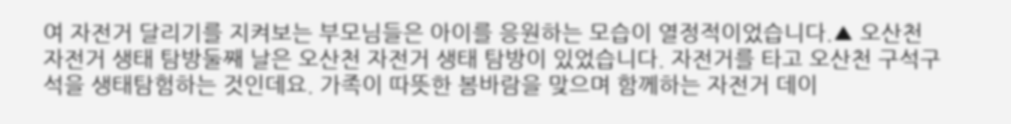여 자전거 달리기를 지켜보는 부모님들은 아이를 응원하는 모습이 열정적이었습니다.▲ 오산천 자전거 생태 탐방둘째 날은 오산천 자전거 생태 탐방이 있었습니다. 자전거를 타고 오산천 구석구석을 생태탐험하는 것인데요. 가족이 따뜻한 봄바람을 맞으며 함께하는 자전거 데이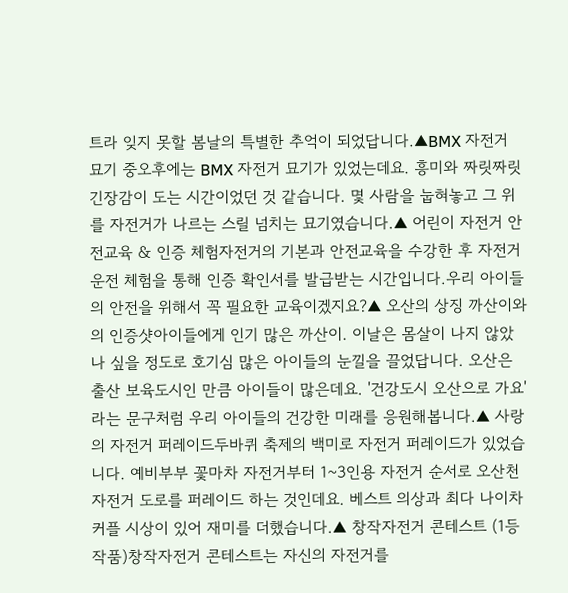트라 잊지 못할 봄날의 특별한 추억이 되었답니다.▲BMX 자전거 묘기 중오후에는 BMX 자전거 묘기가 있었는데요. 흥미와 짜릿짜릿 긴장감이 도는 시간이었던 것 같습니다. 몇 사람을 눕혀놓고 그 위를 자전거가 나르는 스릴 넘치는 묘기였습니다.▲ 어린이 자전거 안전교육 & 인증 체험자전거의 기본과 안전교육을 수강한 후 자전거 운전 체험을 통해 인증 확인서를 발급받는 시간입니다.우리 아이들의 안전을 위해서 꼭 필요한 교육이겠지요?▲ 오산의 상징 까산이와의 인증샷아이들에게 인기 많은 까산이. 이날은 몸살이 나지 않았나 싶을 정도로 호기심 많은 아이들의 눈낄을 끌었답니다. 오산은 출산 보육도시인 만큼 아이들이 많은데요. '건강도시 오산으로 가요' 라는 문구처럼 우리 아이들의 건강한 미래를 응원해봅니다.▲ 사랑의 자전거 퍼레이드두바퀴 축제의 백미로 자전거 퍼레이드가 있었습니다. 예비부부 꽃마차 자전거부터 1~3인용 자전거 순서로 오산천 자전거 도로를 퍼레이드 하는 것인데요. 베스트 의상과 최다 나이차 커플 시상이 있어 재미를 더했습니다.▲ 창작자전거 콘테스트 (1등 작품)창작자전거 콘테스트는 자신의 자전거를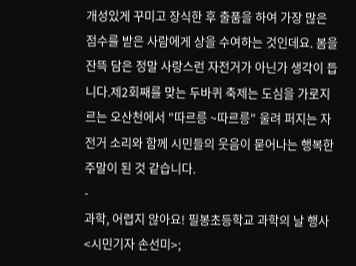개성있게 꾸미고 장식한 후 출품을 하여 가장 많은 점수를 받은 사람에게 상을 수여하는 것인데요. 봄을 잔뜩 담은 정말 사랑스런 자전거가 아닌가 생각이 듭니다.제2회째를 맞는 두바퀴 축제는 도심을 가로지르는 오산천에서 "따르릉 ~따르릉" 울려 퍼지는 자전거 소리와 함께 시민들의 웃음이 묻어나는 행복한 주말이 된 것 같습니다.
-
과학, 어렵지 않아요! 필봉초등학교 과학의 날 행사 <시민기자 손선미>;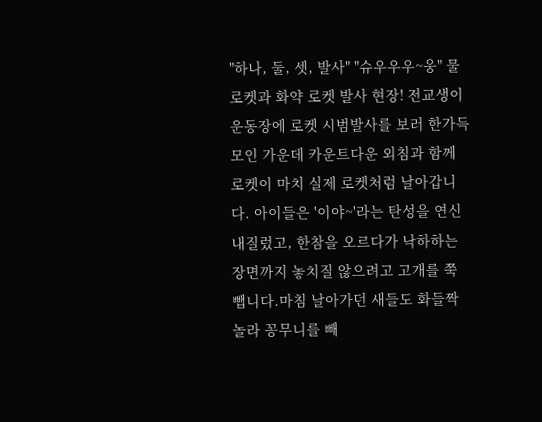"하나, 둘, 셋, 발사" "슈우우우~웅" 물 로켓과 화약 로켓 발사 현장! 전교생이 운동장에 로켓 시범발사를 보러 한가득 모인 가운데 카운트다운 외침과 함께 로켓이 마치 실제 로켓처럼 날아갑니다. 아이들은 '이야~'라는 탄성을 연신 내질렀고, 한참을 오르다가 낙하하는 장면까지 놓치질 않으려고 고개를 쭉 뺍니다.마침 날아가던 새들도 화들짝 놀라 꽁무니를 빼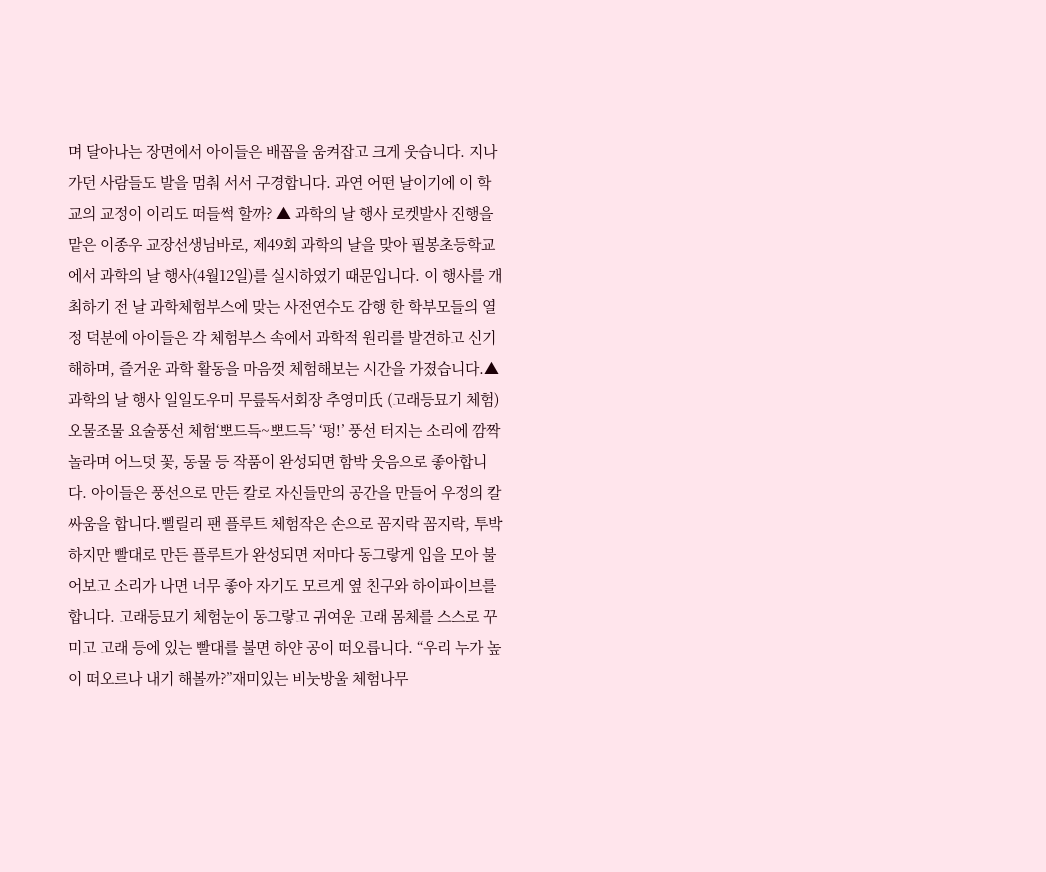며 달아나는 장면에서 아이들은 배꼽을 움켜잡고 크게 웃습니다. 지나가던 사람들도 발을 멈춰 서서 구경합니다. 과연 어떤 날이기에 이 학교의 교정이 이리도 떠들썩 할까? ▲ 과학의 날 행사 로켓발사 진행을 맡은 이종우 교장선생님바로, 제49회 과학의 날을 맞아 필봉초등학교에서 과학의 날 행사(4월12일)를 실시하였기 때문입니다. 이 행사를 개최하기 전 날 과학체험부스에 맞는 사전연수도 감행 한 학부모들의 열정 덕분에 아이들은 각 체험부스 속에서 과학적 원리를 발견하고 신기해하며, 즐거운 과학 활동을 마음껏 체험해보는 시간을 가졌습니다.▲ 과학의 날 행사 일일도우미 무릎독서회장 추영미氏 (고래등묘기 체험)오물조물 요술풍선 체험‘뽀드득~뽀드득’ ‘펑!’ 풍선 터지는 소리에 깜짝 놀라며 어느덧 꽃, 동물 등 작품이 완성되면 함박 웃음으로 좋아합니다. 아이들은 풍선으로 만든 칼로 자신들만의 공간을 만들어 우정의 칼싸움을 합니다.삘릴리 팬 플루트 체험작은 손으로 꼼지락 꼼지락, 투박하지만 빨대로 만든 플루트가 완성되면 저마다 동그랗게 입을 모아 불어보고 소리가 나면 너무 좋아 자기도 모르게 옆 친구와 하이파이브를 합니다. 고래등묘기 체험눈이 동그랗고 귀여운 고래 몸체를 스스로 꾸미고 고래 등에 있는 빨대를 불면 하얀 공이 떠오릅니다. “우리 누가 높이 떠오르나 내기 해볼까?”재미있는 비눗방울 체험나무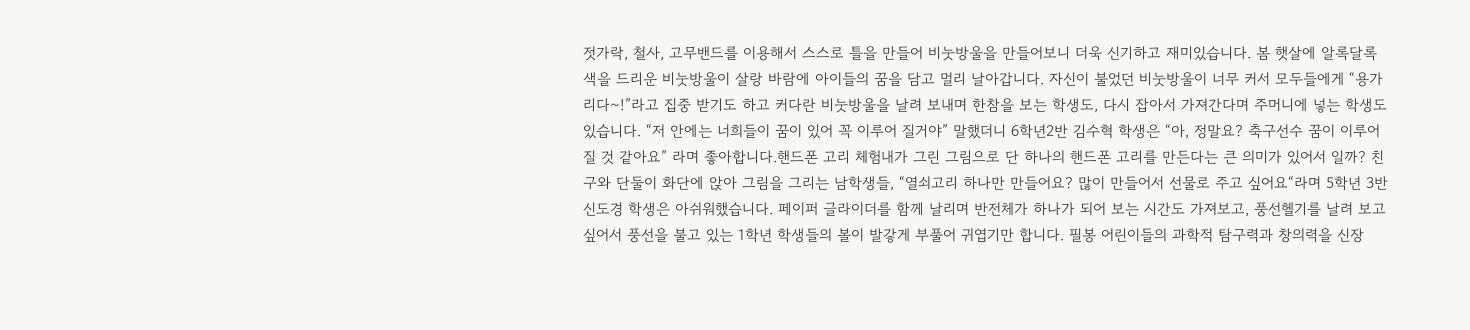젓가락, 철사, 고무밴드를 이용해서 스스로 틀을 만들어 비눗방울을 만들어보니 더욱 신기하고 재미있습니다. 봄 햇살에 알록달록 색을 드리운 비눗방울이 살랑 바람에 아이들의 꿈을 담고 멀리 날아갑니다. 자신이 불었던 비눗방울이 너무 커서 모두들에게 “용가리다~!”라고 집중 받기도 하고 커다란 비눗방울을 날려 보내며 한참을 보는 학생도, 다시 잡아서 가져간다며 주머니에 넣는 학생도 있습니다. “저 안에는 너희들이 꿈이 있어 꼭 이루어 질거야” 말했더니 6학년2반 김수혁 학생은 “아, 정말요? 축구선수 꿈이 이루어질 것 같아요” 라며 좋아합니다.핸드폰 고리 체험내가 그린 그림으로 단 하나의 핸드폰 고리를 만든다는 큰 의미가 있어서 일까? 친구와 단둘이 화단에 앉아 그림을 그리는 남학생들, “열쇠고리 하나만 만들어요? 많이 만들어서 선물로 주고 싶어요“라며 5학년 3반 신도경 학생은 아쉬워했습니다. 페이퍼 글라이더를 함께 날리며 반전체가 하나가 되어 보는 시간도 가져보고, 풍선헬기를 날려 보고 싶어서 풍선을 불고 있는 1학년 학생들의 볼이 발갛게 부풀어 귀엽기만 합니다. 필봉 어린이들의 과학적 탐구력과 창의력을 신장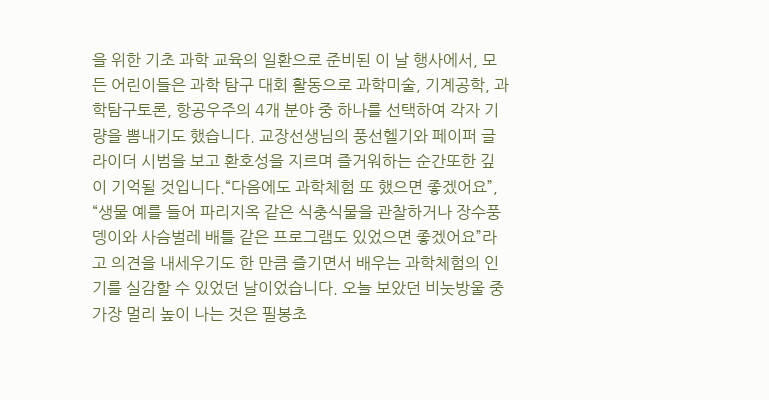을 위한 기초 과학 교육의 일환으로 준비된 이 날 행사에서, 모든 어린이들은 과학 탐구 대회 활동으로 과학미술, 기계공학, 과학탐구토론, 항공우주의 4개 분야 중 하나를 선택하여 각자 기량을 뽐내기도 했습니다. 교장선생님의 풍선헬기와 페이퍼 글라이더 시범을 보고 환호성을 지르며 즐거워하는 순간또한 깊이 기억될 것입니다.“다음에도 과학체험 또 했으면 좋겠어요”, “생물 예를 들어 파리지옥 같은 식충식물을 관찰하거나 장수풍뎅이와 사슴벌레 배틀 같은 프로그램도 있었으면 좋겠어요”라고 의견을 내세우기도 한 만큼 즐기면서 배우는 과학체험의 인기를 실감할 수 있었던 날이었습니다. 오늘 보았던 비눗방울 중 가장 멀리 높이 나는 것은 필봉초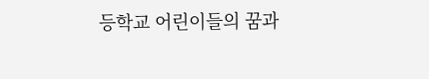등학교 어린이들의 꿈과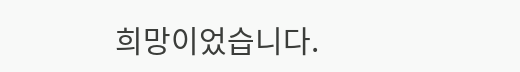희망이었습니다.